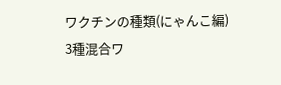ワクチンの種類(にゃんこ編)
3種混合ワ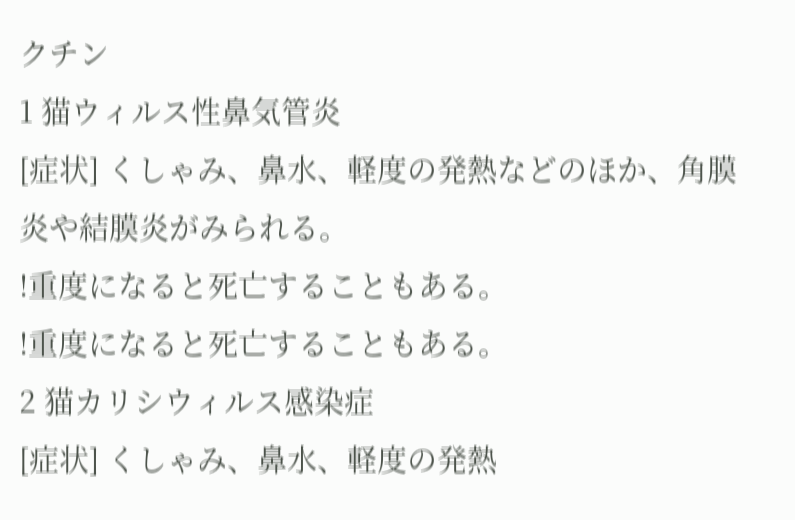クチン
1 猫ウィルス性鼻気管炎
[症状] くしゃみ、鼻水、軽度の発熱などのほか、角膜炎や結膜炎がみられる。
!重度になると死亡することもある。
!重度になると死亡することもある。
2 猫カリシウィルス感染症
[症状] くしゃみ、鼻水、軽度の発熱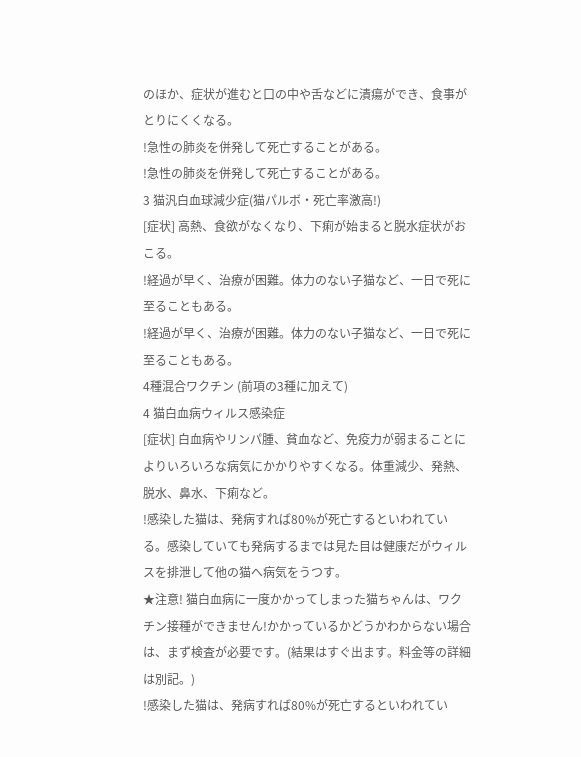のほか、症状が進むと口の中や舌などに潰瘍ができ、食事がとりにくくなる。
!急性の肺炎を併発して死亡することがある。
!急性の肺炎を併発して死亡することがある。
3 猫汎白血球減少症(猫パルボ・死亡率激高!)
[症状] 高熱、食欲がなくなり、下痢が始まると脱水症状がおこる。
!経過が早く、治療が困難。体力のない子猫など、一日で死に至ることもある。
!経過が早く、治療が困難。体力のない子猫など、一日で死に至ることもある。
4種混合ワクチン (前項の3種に加えて)
4 猫白血病ウィルス感染症
[症状] 白血病やリンパ腫、貧血など、免疫力が弱まることによりいろいろな病気にかかりやすくなる。体重減少、発熱、脱水、鼻水、下痢など。
!感染した猫は、発病すれば80%が死亡するといわれている。感染していても発病するまでは見た目は健康だがウィルスを排泄して他の猫へ病気をうつす。
★注意! 猫白血病に一度かかってしまった猫ちゃんは、ワクチン接種ができません!かかっているかどうかわからない場合は、まず検査が必要です。(結果はすぐ出ます。料金等の詳細は別記。)
!感染した猫は、発病すれば80%が死亡するといわれてい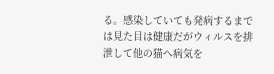る。感染していても発病するまでは見た目は健康だがウィルスを排泄して他の猫へ病気を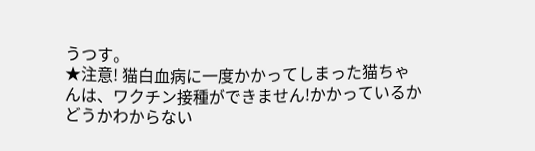うつす。
★注意! 猫白血病に一度かかってしまった猫ちゃんは、ワクチン接種ができません!かかっているかどうかわからない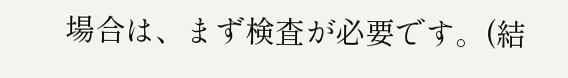場合は、まず検査が必要です。(結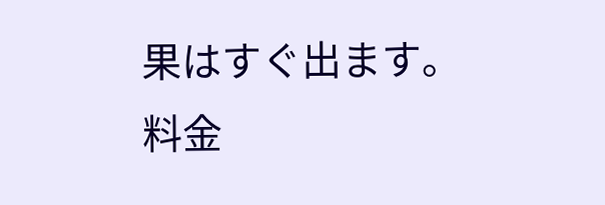果はすぐ出ます。料金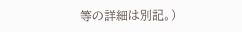等の詳細は別記。)